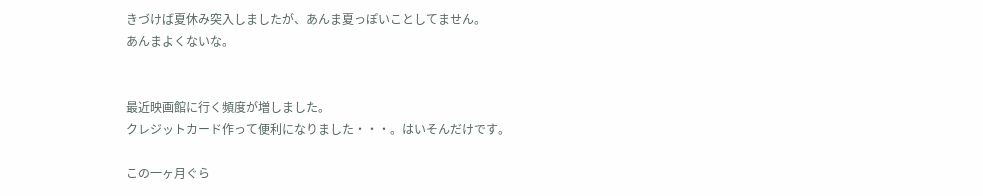きづけば夏休み突入しましたが、あんま夏っぽいことしてません。
あんまよくないな。


最近映画館に行く頻度が増しました。
クレジットカード作って便利になりました・・・。はいそんだけです。

この一ヶ月ぐら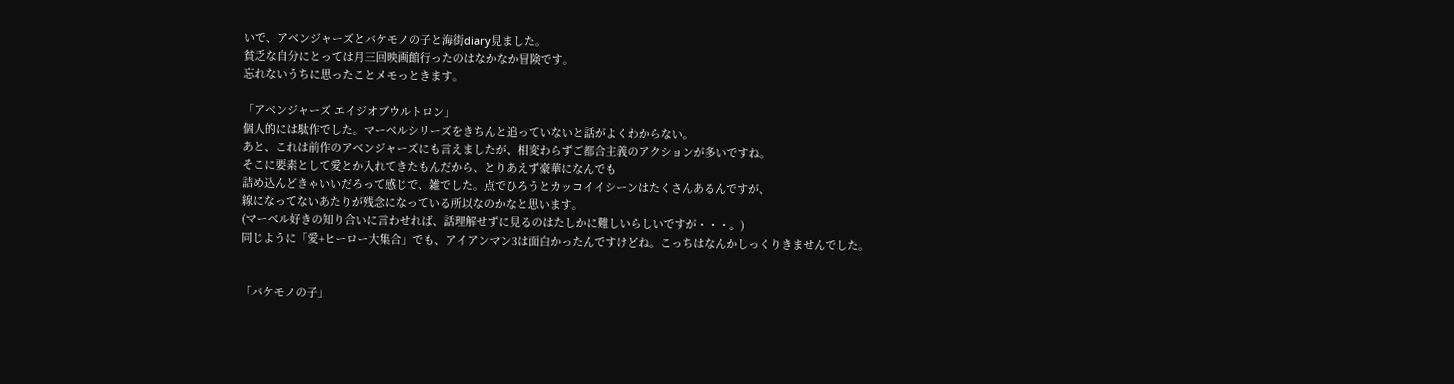いで、アベンジャーズとバケモノの子と海街diary見ました。
貧乏な自分にとっては月三回映画館行ったのはなかなか冒険です。
忘れないうちに思ったことメモっときます。

「アベンジャーズ エイジオブウルトロン」
個人的には駄作でした。マーベルシリーズをきちんと追っていないと話がよくわからない。
あと、これは前作のアベンジャーズにも言えましたが、相変わらずご都合主義のアクションが多いですね。
そこに要素として愛とか入れてきたもんだから、とりあえず豪華になんでも
詰め込んどきゃいいだろって感じで、雑でした。点でひろうとカッコイイシーンはたくさんあるんですが、
線になってないあたりが残念になっている所以なのかなと思います。
(マーベル好きの知り合いに言わせれば、話理解せずに見るのはたしかに難しいらしいですが・・・。)
同じように「愛+ヒーロー大集合」でも、アイアンマン3は面白かったんですけどね。こっちはなんかしっくりきませんでした。


「バケモノの子」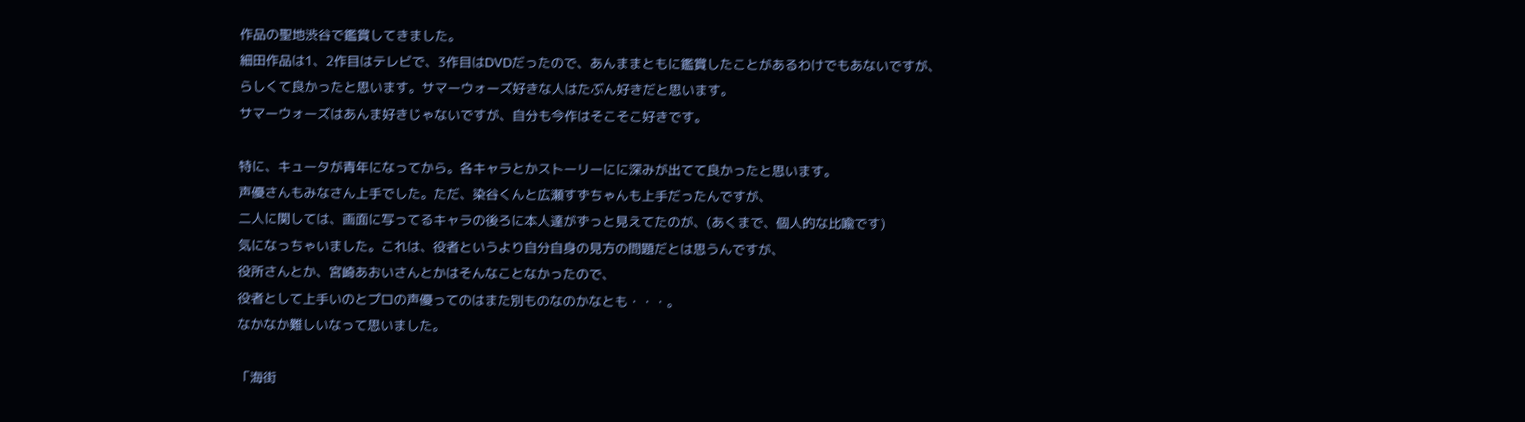作品の聖地渋谷で鑑賞してきました。
細田作品は1、2作目はテレビで、3作目はDVDだったので、あんままともに鑑賞したことがあるわけでもあないですが、
らしくて良かったと思います。サマーウォーズ好きな人はたぶん好きだと思います。
サマーウォーズはあんま好きじゃないですが、自分も今作はそこそこ好きです。

特に、キュータが青年になってから。各キャラとかストーリーにに深みが出てて良かったと思います。
声優さんもみなさん上手でした。ただ、染谷くんと広瀬すずちゃんも上手だったんですが、
二人に関しては、画面に写ってるキャラの後ろに本人達がずっと見えてたのが、(あくまで、個人的な比喩です)
気になっちゃいました。これは、役者というより自分自身の見方の問題だとは思うんですが、
役所さんとか、宮崎あおいさんとかはそんなことなかったので、
役者として上手いのとプロの声優ってのはまた別ものなのかなとも・・・。
なかなか難しいなって思いました。

「海街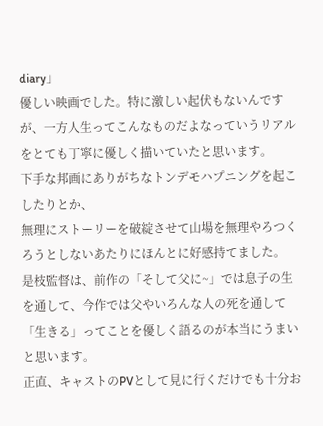diary」
優しい映画でした。特に激しい起伏もないんですが、一方人生ってこんなものだよなっていうリアルをとても丁寧に優しく描いていたと思います。
下手な邦画にありがちなトンデモハプニングを起こしたりとか、
無理にストーリーを破綻させて山場を無理やろつくろうとしないあたりにほんとに好感持てました。
是枝監督は、前作の「そして父に~」では息子の生を通して、今作では父やいろんな人の死を通して「生きる」ってことを優しく語るのが本当にうまいと思います。
正直、キャストのPVとして見に行くだけでも十分お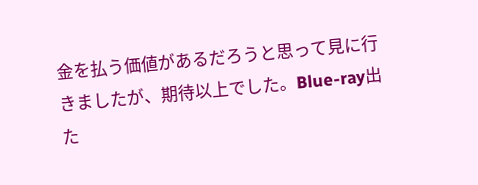金を払う価値があるだろうと思って見に行きましたが、期待以上でした。Blue-ray出た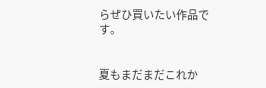らぜひ買いたい作品です。


夏もまだまだこれか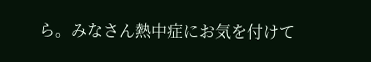ら。みなさん熱中症にお気を付けて